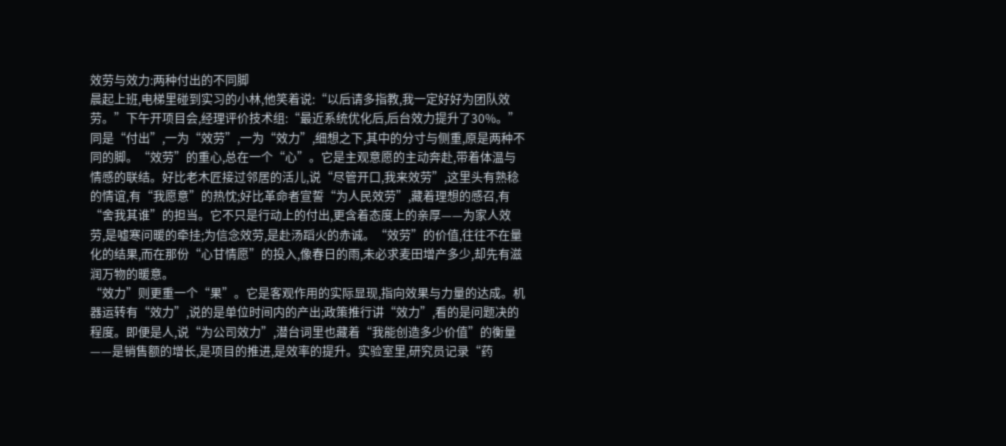效劳与效力:两种付出的不同脚
晨起上班,电梯里碰到实习的小林,他笑着说:“以后请多指教,我一定好好为团队效劳。”下午开项目会,经理评价技术组:“最近系统优化后,后台效力提升了30%。”同是“付出”,一为“效劳”,一为“效力”,细想之下,其中的分寸与侧重,原是两种不同的脚。“效劳”的重心,总在一个“心”。它是主观意愿的主动奔赴,带着体温与情感的联结。好比老木匠接过邻居的活儿,说“尽管开口,我来效劳”,这里头有熟稔的情谊,有“我愿意”的热忱;好比革命者宣誓“为人民效劳”,藏着理想的感召,有“舍我其谁”的担当。它不只是行动上的付出,更含着态度上的亲厚——为家人效劳,是嘘寒问暖的牵挂;为信念效劳,是赴汤蹈火的赤诚。“效劳”的价值,往往不在量化的结果,而在那份“心甘情愿”的投入,像春日的雨,未必求麦田增产多少,却先有滋润万物的暖意。
“效力”则更重一个“果”。它是客观作用的实际显现,指向效果与力量的达成。机器运转有“效力”,说的是单位时间内的产出;政策推行讲“效力”,看的是问题决的程度。即便是人,说“为公司效力”,潜台词里也藏着“我能创造多少价值”的衡量——是销售额的增长,是项目的推进,是效率的提升。实验室里,研究员记录“药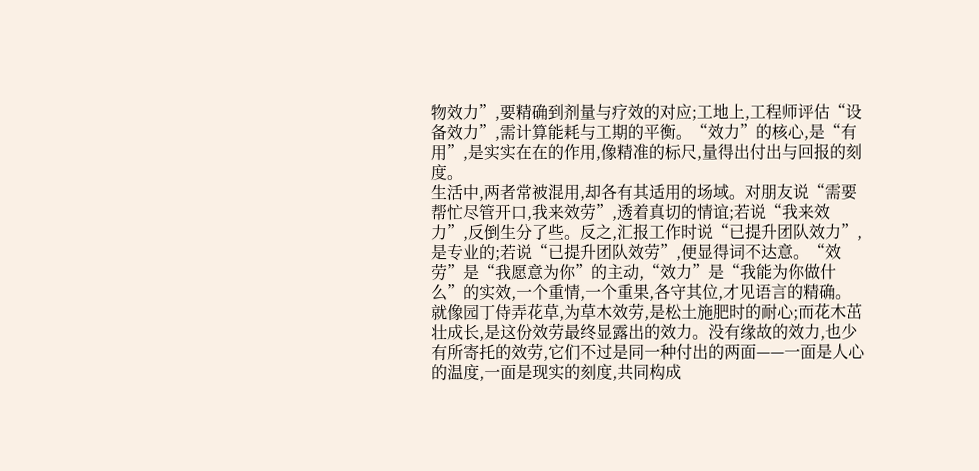物效力”,要精确到剂量与疗效的对应;工地上,工程师评估“设备效力”,需计算能耗与工期的平衡。“效力”的核心,是“有用”,是实实在在的作用,像精准的标尺,量得出付出与回报的刻度。
生活中,两者常被混用,却各有其适用的场域。对朋友说“需要帮忙尽管开口,我来效劳”,透着真切的情谊;若说“我来效力”,反倒生分了些。反之,汇报工作时说“已提升团队效力”,是专业的;若说“已提升团队效劳”,便显得词不达意。“效劳”是“我愿意为你”的主动,“效力”是“我能为你做什么”的实效,一个重情,一个重果,各守其位,才见语言的精确。
就像园丁侍弄花草,为草木效劳,是松土施肥时的耐心;而花木茁壮成长,是这份效劳最终显露出的效力。没有缘故的效力,也少有所寄托的效劳,它们不过是同一种付出的两面——一面是人心的温度,一面是现实的刻度,共同构成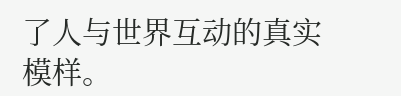了人与世界互动的真实模样。